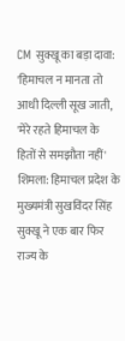CM सुक्खू का बड़ा दावा: 'हिमाचल न मानता तो आधी दिल्ली सूख जाती, 'मेरे रहते हिमाचल के हितों से समझौता नहीं'
शिमला: हिमाचल प्रदेश के मुख्यमंत्री सुखविंदर सिंह सुक्खू ने एक बार फिर राज्य के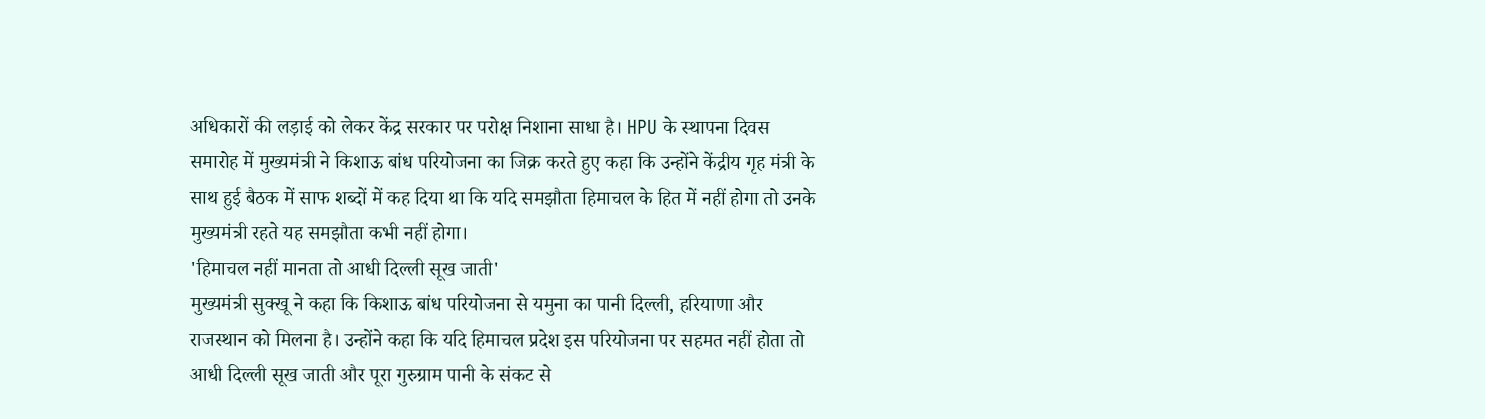अधिकारों की लड़ाई को लेकर केंद्र सरकार पर परोक्ष निशाना साधा है। HPU के स्थापना दिवस समारोह में मुख्यमंत्री ने किशाऊ बांध परियोजना का जिक्र करते हुए कहा कि उन्होंने केंद्रीय गृह मंत्री के साथ हुई बैठक में साफ शब्दों में कह दिया था कि यदि समझौता हिमाचल के हित में नहीं होगा तो उनके मुख्यमंत्री रहते यह समझौता कभी नहीं होगा।
'हिमाचल नहीं मानता तो आधी दिल्ली सूख जाती'
मुख्यमंत्री सुक्खू ने कहा कि किशाऊ बांध परियोजना से यमुना का पानी दिल्ली, हरियाणा और राजस्थान को मिलना है। उन्होंने कहा कि यदि हिमाचल प्रदेश इस परियोजना पर सहमत नहीं होता तो आधी दिल्ली सूख जाती और पूरा गुरुग्राम पानी के संकट से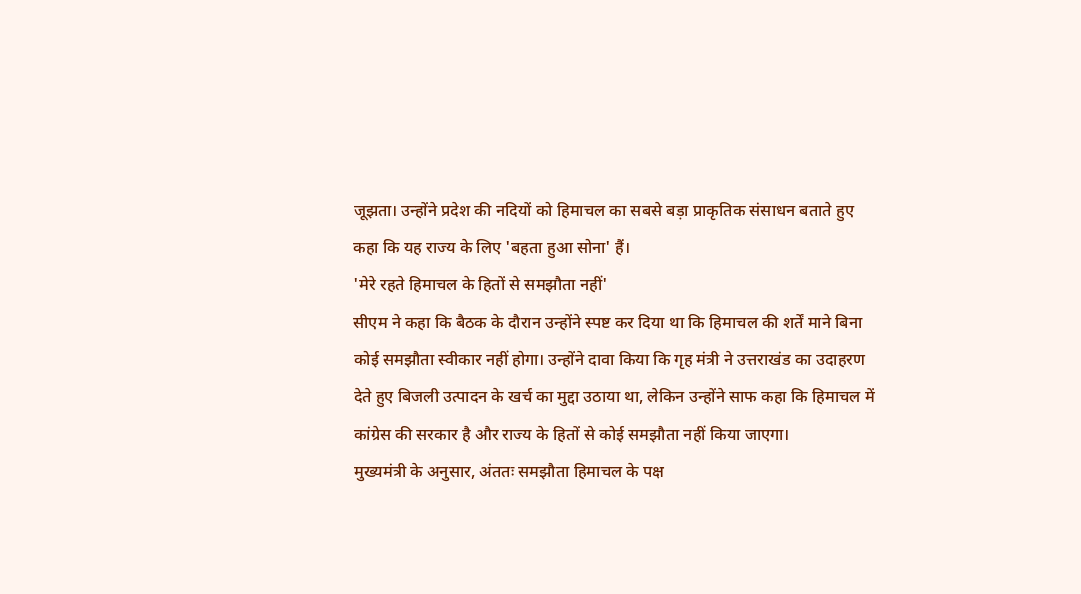जूझता। उन्होंने प्रदेश की नदियों को हिमाचल का सबसे बड़ा प्राकृतिक संसाधन बताते हुए कहा कि यह राज्य के लिए 'बहता हुआ सोना' हैं।
'मेरे रहते हिमाचल के हितों से समझौता नहीं'
सीएम ने कहा कि बैठक के दौरान उन्होंने स्पष्ट कर दिया था कि हिमाचल की शर्तें माने बिना कोई समझौता स्वीकार नहीं होगा। उन्होंने दावा किया कि गृह मंत्री ने उत्तराखंड का उदाहरण देते हुए बिजली उत्पादन के खर्च का मुद्दा उठाया था, लेकिन उन्होंने साफ कहा कि हिमाचल में कांग्रेस की सरकार है और राज्य के हितों से कोई समझौता नहीं किया जाएगा।
मुख्यमंत्री के अनुसार, अंततः समझौता हिमाचल के पक्ष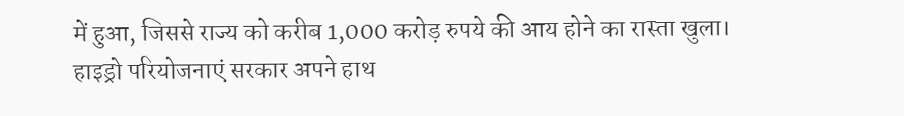में हुआ, जिससे राज्य को करीब 1,000 करोड़ रुपये की आय होने का रास्ता खुला।
हाइड्रो परियोजनाएं सरकार अपने हाथ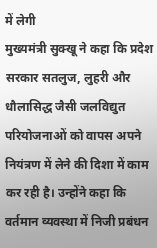में लेगी
मुख्यमंत्री सुक्खू ने कहा कि प्रदेश सरकार सतलुज, लुहरी और धौलासिद्ध जैसी जलविद्युत परियोजनाओं को वापस अपने नियंत्रण में लेने की दिशा में काम कर रही है। उन्होंने कहा कि वर्तमान व्यवस्था में निजी प्रबंधन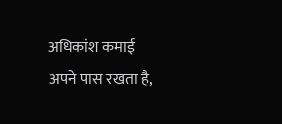अधिकांश कमाई अपने पास रखता है,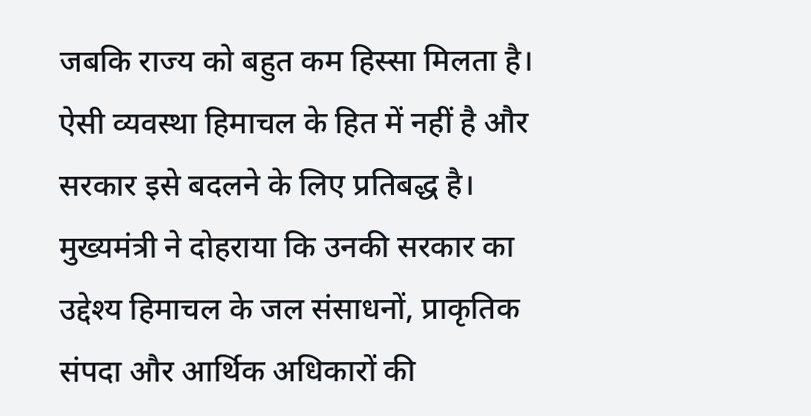जबकि राज्य को बहुत कम हिस्सा मिलता है। ऐसी व्यवस्था हिमाचल के हित में नहीं है और सरकार इसे बदलने के लिए प्रतिबद्ध है।
मुख्यमंत्री ने दोहराया कि उनकी सरकार का उद्देश्य हिमाचल के जल संसाधनों, प्राकृतिक संपदा और आर्थिक अधिकारों की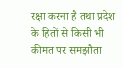रक्षा करना है तथा प्रदेश के हितों से किसी भी कीमत पर समझौता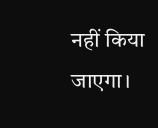नहीं किया जाएगा।